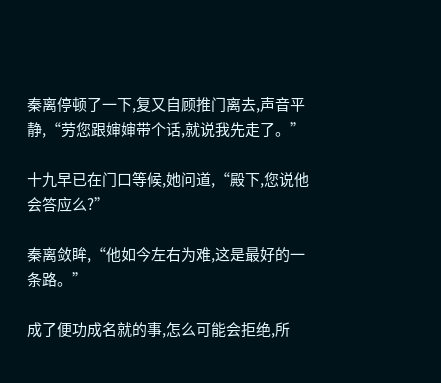秦离停顿了一下,复又自顾推门离去,声音平静,“劳您跟婶婶带个话,就说我先走了。”

十九早已在门口等候,她问道,“殿下,您说他会答应么?”

秦离敛眸,“他如今左右为难,这是最好的一条路。”

成了便功成名就的事,怎么可能会拒绝,所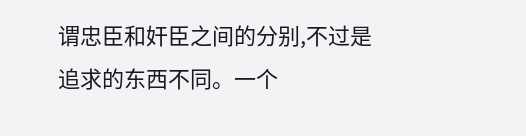谓忠臣和奸臣之间的分别,不过是追求的东西不同。一个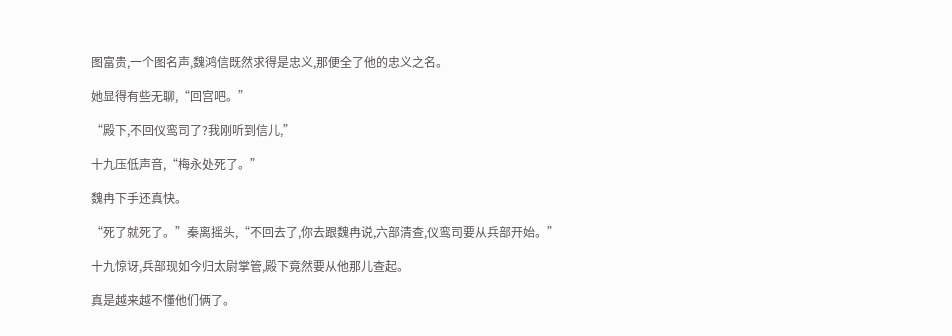图富贵,一个图名声,魏鸿信既然求得是忠义,那便全了他的忠义之名。

她显得有些无聊,“回宫吧。”

“殿下,不回仪鸾司了?我刚听到信儿,”

十九压低声音,“梅永处死了。”

魏冉下手还真快。

“死了就死了。”秦离摇头,“不回去了,你去跟魏冉说,六部清查,仪鸾司要从兵部开始。”

十九惊讶,兵部现如今归太尉掌管,殿下竟然要从他那儿查起。

真是越来越不懂他们俩了。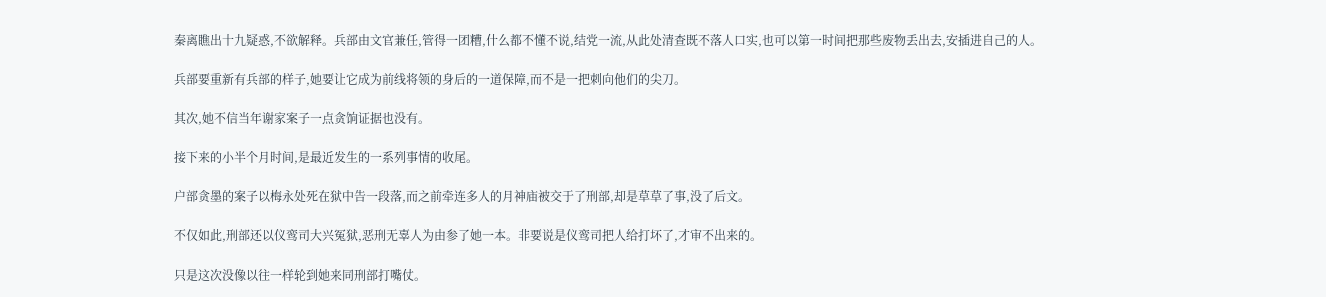秦离瞧出十九疑惑,不欲解释。兵部由文官兼任,管得一团糟,什么都不懂不说,结党一流,从此处清查既不落人口实,也可以第一时间把那些废物丢出去,安插进自己的人。

兵部要重新有兵部的样子,她要让它成为前线将领的身后的一道保障,而不是一把刺向他们的尖刀。

其次,她不信当年谢家案子一点贪饷证据也没有。

接下来的小半个月时间,是最近发生的一系列事情的收尾。

户部贪墨的案子以梅永处死在狱中告一段落,而之前牵连多人的月神庙被交于了刑部,却是草草了事,没了后文。

不仅如此,刑部还以仪鸾司大兴冤狱,恶刑无辜人为由参了她一本。非要说是仪鸾司把人给打坏了,才审不出来的。

只是这次没像以往一样轮到她来同刑部打嘴仗。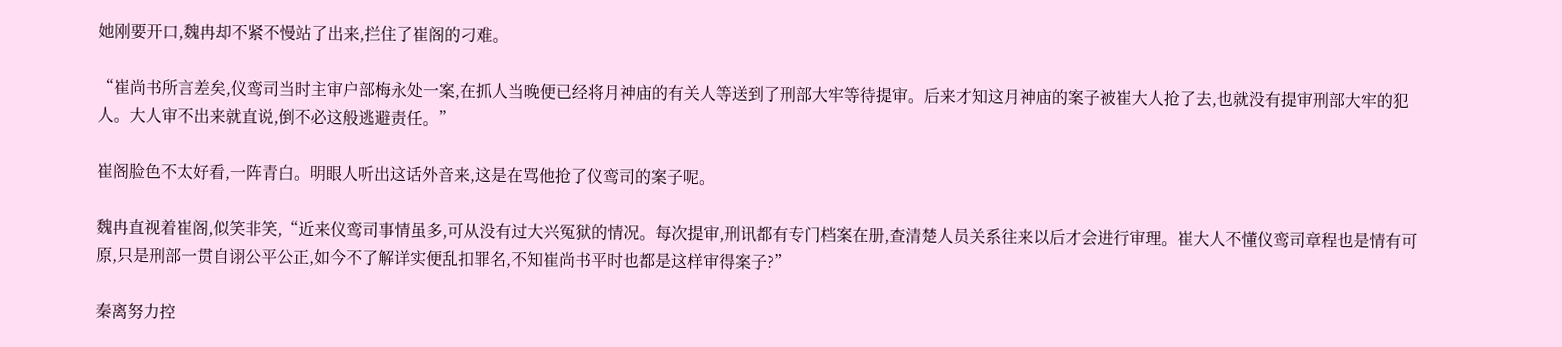她刚要开口,魏冉却不紧不慢站了出来,拦住了崔阁的刁难。

“崔尚书所言差矣,仪鸾司当时主审户部梅永处一案,在抓人当晚便已经将月神庙的有关人等送到了刑部大牢等待提审。后来才知这月神庙的案子被崔大人抢了去,也就没有提审刑部大牢的犯人。大人审不出来就直说,倒不必这般逃避责任。”

崔阁脸色不太好看,一阵青白。明眼人听出这话外音来,这是在骂他抢了仪鸾司的案子呢。

魏冉直视着崔阁,似笑非笑,“近来仪鸾司事情虽多,可从没有过大兴冤狱的情况。每次提审,刑讯都有专门档案在册,查清楚人员关系往来以后才会进行审理。崔大人不懂仪鸾司章程也是情有可原,只是刑部一贯自诩公平公正,如今不了解详实便乱扣罪名,不知崔尚书平时也都是这样审得案子?”

秦离努力控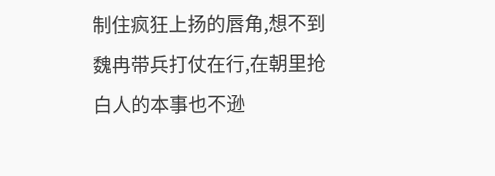制住疯狂上扬的唇角,想不到魏冉带兵打仗在行,在朝里抢白人的本事也不逊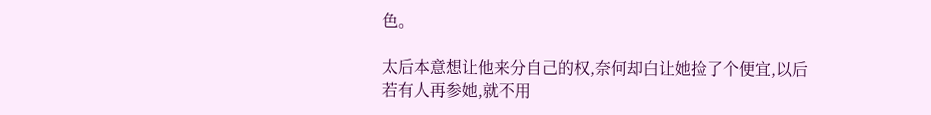色。

太后本意想让他来分自己的权,奈何却白让她捡了个便宜,以后若有人再参她,就不用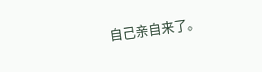自己亲自来了。